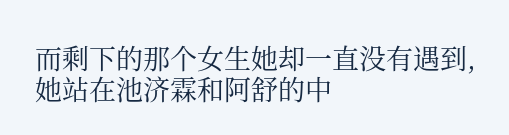而剩下的那个女生她却一直没有遇到,她站在池济霖和阿舒的中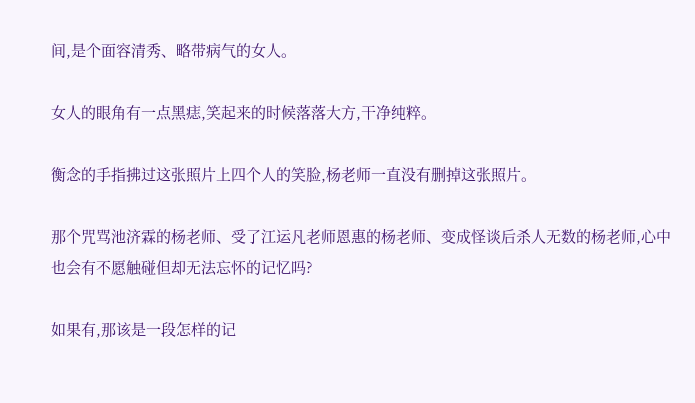间,是个面容清秀、略带病气的女人。

女人的眼角有一点黑痣,笑起来的时候落落大方,干净纯粹。

衡念的手指拂过这张照片上四个人的笑脸,杨老师一直没有删掉这张照片。

那个咒骂池济霖的杨老师、受了江运凡老师恩惠的杨老师、变成怪谈后杀人无数的杨老师,心中也会有不愿触碰但却无法忘怀的记忆吗?

如果有,那该是一段怎样的记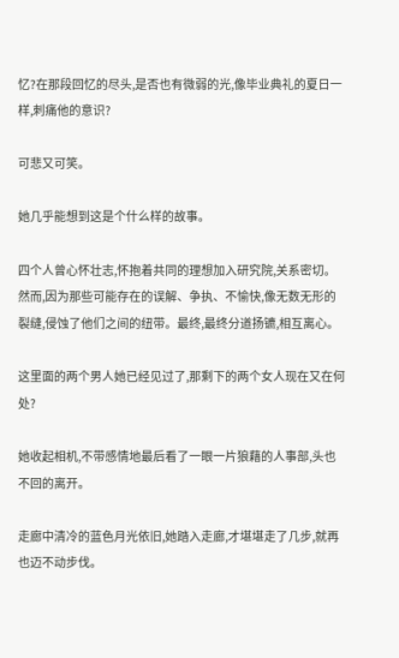忆?在那段回忆的尽头,是否也有微弱的光,像毕业典礼的夏日一样,刺痛他的意识?

可悲又可笑。

她几乎能想到这是个什么样的故事。

四个人曾心怀壮志,怀抱着共同的理想加入研究院,关系密切。然而,因为那些可能存在的误解、争执、不愉快,像无数无形的裂缝,侵蚀了他们之间的纽带。最终,最终分道扬镳,相互离心。

这里面的两个男人她已经见过了,那剩下的两个女人现在又在何处?

她收起相机,不带感情地最后看了一眼一片狼藉的人事部,头也不回的离开。

走廊中清冷的蓝色月光依旧,她踏入走廊,才堪堪走了几步,就再也迈不动步伐。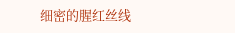细密的腥红丝线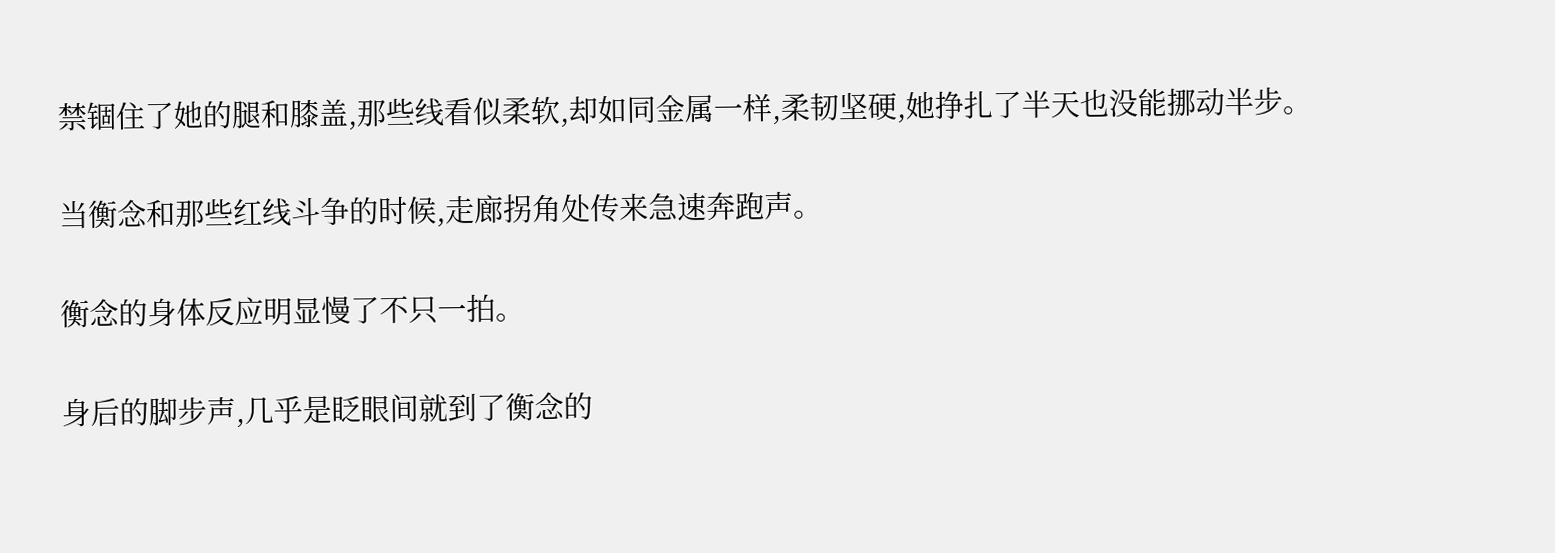禁锢住了她的腿和膝盖,那些线看似柔软,却如同金属一样,柔韧坚硬,她挣扎了半天也没能挪动半步。

当衡念和那些红线斗争的时候,走廊拐角处传来急速奔跑声。

衡念的身体反应明显慢了不只一拍。

身后的脚步声,几乎是眨眼间就到了衡念的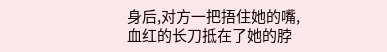身后,对方一把捂住她的嘴,血红的长刀抵在了她的脖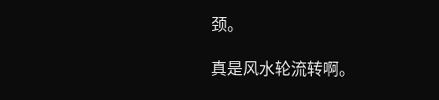颈。

真是风水轮流转啊。